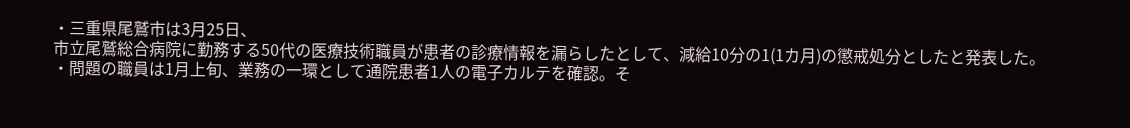・三重県尾鷲市は3月25日、
市立尾鷲総合病院に勤務する50代の医療技術職員が患者の診療情報を漏らしたとして、減給10分の1(1カ月)の懲戒処分としたと発表した。
・問題の職員は1月上旬、業務の一環として通院患者1人の電子カルテを確認。そ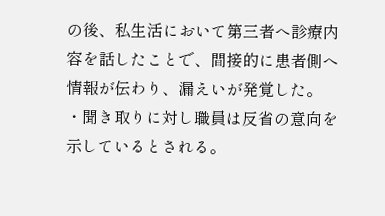の後、私生活において第三者へ診療内容を話したことで、間接的に患者側へ情報が伝わり、漏えいが発覚した。
・聞き取りに対し職員は反省の意向を示しているとされる。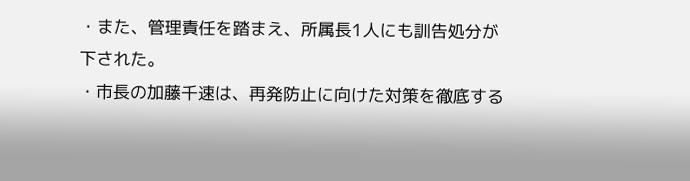・また、管理責任を踏まえ、所属長1人にも訓告処分が下された。
・市長の加藤千速は、再発防止に向けた対策を徹底する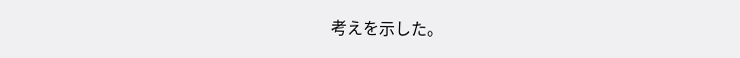考えを示した。